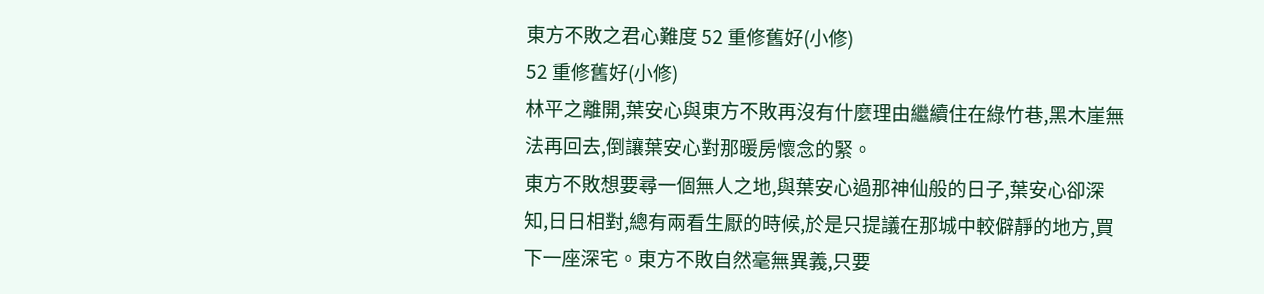東方不敗之君心難度 52 重修舊好(小修)
52 重修舊好(小修)
林平之離開,葉安心與東方不敗再沒有什麼理由繼續住在綠竹巷,黑木崖無法再回去,倒讓葉安心對那暖房懷念的緊。
東方不敗想要尋一個無人之地,與葉安心過那神仙般的日子,葉安心卻深知,日日相對,總有兩看生厭的時候,於是只提議在那城中較僻靜的地方,買下一座深宅。東方不敗自然毫無異義,只要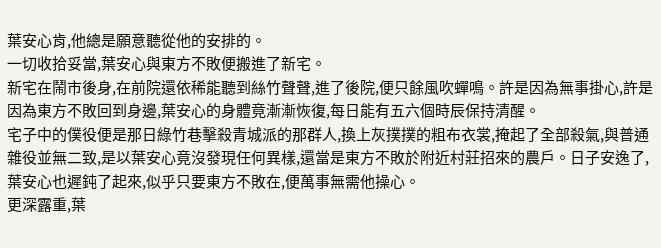葉安心肯,他總是願意聽從他的安排的。
一切收拾妥當,葉安心與東方不敗便搬進了新宅。
新宅在鬧市後身,在前院還依稀能聽到絲竹聲聲,進了後院,便只餘風吹蟬鳴。許是因為無事掛心,許是因為東方不敗回到身邊,葉安心的身體竟漸漸恢復,每日能有五六個時辰保持清醒。
宅子中的僕役便是那日綠竹巷擊殺青城派的那群人,換上灰撲撲的粗布衣裳,掩起了全部殺氣,與普通雜役並無二致,是以葉安心竟沒發現任何異樣,還當是東方不敗於附近村莊招來的農戶。日子安逸了,葉安心也遲鈍了起來,似乎只要東方不敗在,便萬事無需他操心。
更深露重,葉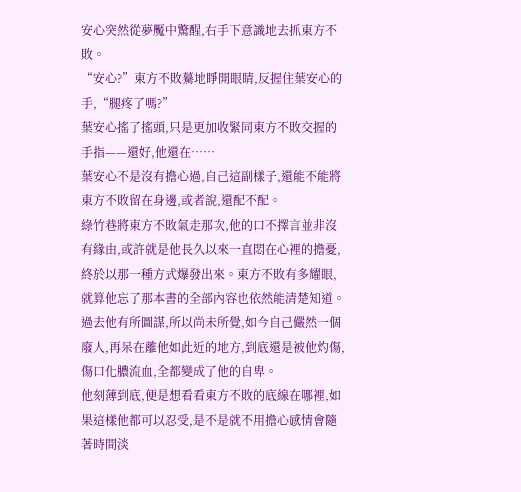安心突然從夢魘中驚醒,右手下意識地去抓東方不敗。
“安心?”東方不敗驀地睜開眼睛,反握住葉安心的手,“腿疼了嗎?”
葉安心搖了搖頭,只是更加收緊同東方不敗交握的手指——還好,他還在……
葉安心不是沒有擔心過,自己這副樣子,還能不能將東方不敗留在身邊,或者說,還配不配。
綠竹巷將東方不敗氣走那次,他的口不擇言並非沒有緣由,或許就是他長久以來一直悶在心裡的擔憂,終於以那一種方式爆發出來。東方不敗有多耀眼,就算他忘了那本書的全部內容也依然能清楚知道。過去他有所圖謀,所以尚未所覺,如今自己儼然一個廢人,再呆在離他如此近的地方,到底還是被他灼傷,傷口化膿流血,全都變成了他的自卑。
他刻薄到底,便是想看看東方不敗的底線在哪裡,如果這樣他都可以忍受,是不是就不用擔心感情會隨著時間淡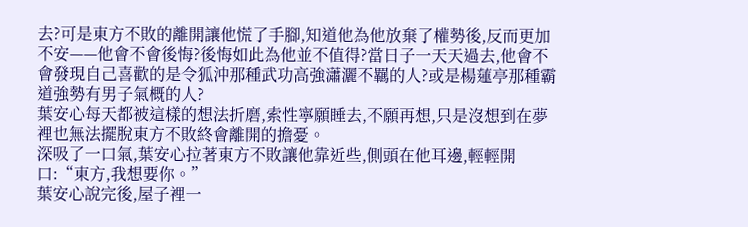去?可是東方不敗的離開讓他慌了手腳,知道他為他放棄了權勢後,反而更加不安——他會不會後悔?後悔如此為他並不值得?當日子一天天過去,他會不會發現自己喜歡的是令狐沖那種武功高強瀟灑不羈的人?或是楊蓮亭那種霸道強勢有男子氣概的人?
葉安心每天都被這樣的想法折磨,索性寧願睡去,不願再想,只是沒想到在夢裡也無法擺脫東方不敗終會離開的擔憂。
深吸了一口氣,葉安心拉著東方不敗讓他靠近些,側頭在他耳邊,輕輕開口:“東方,我想要你。”
葉安心說完後,屋子裡一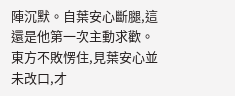陣沉默。自葉安心斷腿,這還是他第一次主動求歡。
東方不敗愣住,見葉安心並未改口,才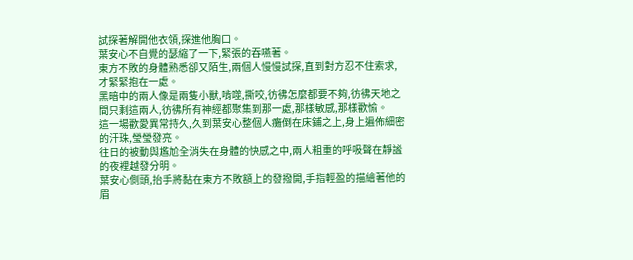試探著解開他衣領,探進他胸口。
葉安心不自覺的瑟縮了一下,緊張的吞嚥著。
東方不敗的身體熟悉卻又陌生,兩個人慢慢試探,直到對方忍不住索求,才緊緊抱在一處。
黑暗中的兩人像是兩隻小獸,啃噬,撕咬,彷彿怎麼都要不夠,彷彿天地之間只剩這兩人,彷彿所有神經都聚集到那一處,那樣敏感,那樣歡愉。
這一場歡愛異常持久,久到葉安心整個人癱倒在床鋪之上,身上遍佈細密的汗珠,瑩瑩發亮。
往日的被動與尷尬全消失在身體的快感之中,兩人粗重的呼吸聲在靜謐的夜裡越發分明。
葉安心側頭,抬手將黏在東方不敗額上的發撥開,手指輕盈的描繪著他的眉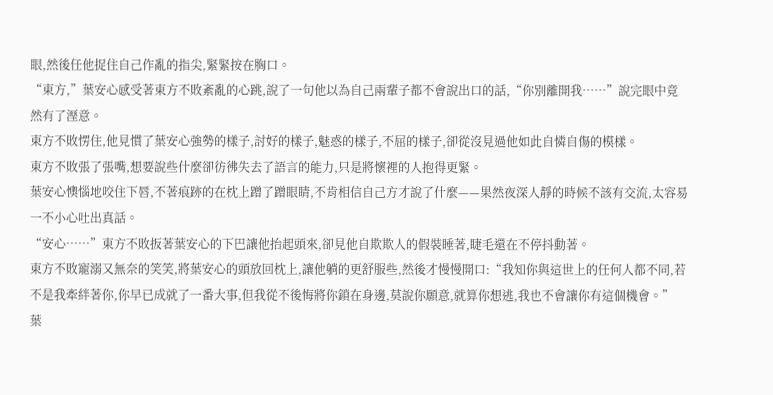眼,然後任他捉住自己作亂的指尖,緊緊按在胸口。
“東方,”葉安心感受著東方不敗紊亂的心跳,說了一句他以為自己兩輩子都不會說出口的話,“你別離開我……”說完眼中竟然有了溼意。
東方不敗愣住,他見慣了葉安心強勢的樣子,討好的樣子,魅惑的樣子,不屈的樣子,卻從沒見過他如此自憐自傷的模樣。
東方不敗張了張嘴,想要說些什麼卻彷彿失去了語言的能力,只是將懷裡的人抱得更緊。
葉安心懊惱地咬住下唇,不著痕跡的在枕上蹭了蹭眼睛,不肯相信自己方才說了什麼——果然夜深人靜的時候不該有交流,太容易一不小心吐出真話。
“安心……”東方不敗扳著葉安心的下巴讓他抬起頭來,卻見他自欺欺人的假裝睡著,睫毛還在不停抖動著。
東方不敗寵溺又無奈的笑笑,將葉安心的頭放回枕上,讓他躺的更舒服些,然後才慢慢開口:“我知你與這世上的任何人都不同,若不是我牽絆著你,你早已成就了一番大事,但我從不後悔將你鎖在身邊,莫說你願意,就算你想逃,我也不會讓你有這個機會。”
葉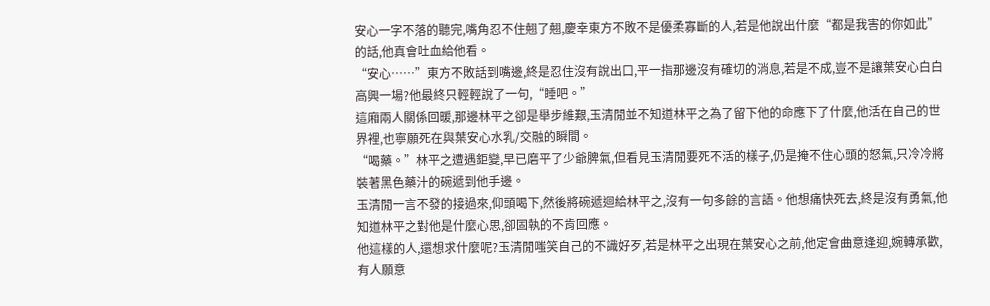安心一字不落的聽完,嘴角忍不住翹了翹,慶幸東方不敗不是優柔寡斷的人,若是他說出什麼“都是我害的你如此”的話,他真會吐血給他看。
“安心……”東方不敗話到嘴邊,終是忍住沒有說出口,平一指那邊沒有確切的消息,若是不成,豈不是讓葉安心白白高興一場?他最終只輕輕說了一句,“睡吧。”
這廂兩人關係回暖,那邊林平之卻是舉步維艱,玉清閒並不知道林平之為了留下他的命應下了什麼,他活在自己的世界裡,也寧願死在與葉安心水乳/交融的瞬間。
“喝藥。”林平之遭遇鉅變,早已磨平了少爺脾氣,但看見玉清閒要死不活的樣子,仍是掩不住心頭的怒氣,只冷冷將裝著黑色藥汁的碗遞到他手邊。
玉清閒一言不發的接過來,仰頭喝下,然後將碗遞迴給林平之,沒有一句多餘的言語。他想痛快死去,終是沒有勇氣,他知道林平之對他是什麼心思,卻固執的不肯回應。
他這樣的人,還想求什麼呢?玉清閒嗤笑自己的不識好歹,若是林平之出現在葉安心之前,他定會曲意逢迎,婉轉承歡,有人願意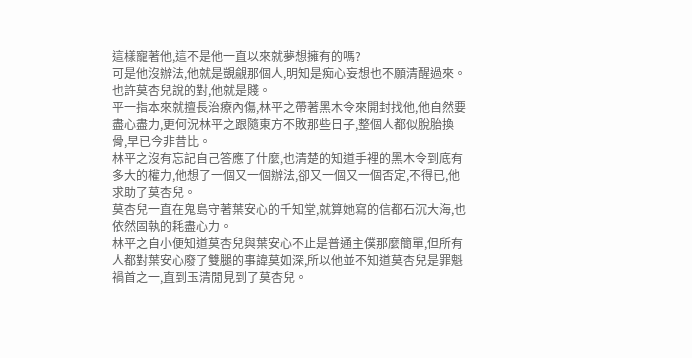這樣寵著他,這不是他一直以來就夢想擁有的嗎?
可是他沒辦法,他就是覬覦那個人,明知是痴心妄想也不願清醒過來。
也許莫杏兒說的對,他就是賤。
平一指本來就擅長治療內傷,林平之帶著黑木令來開封找他,他自然要盡心盡力,更何況林平之跟隨東方不敗那些日子,整個人都似脫胎換骨,早已今非昔比。
林平之沒有忘記自己答應了什麼,也清楚的知道手裡的黑木令到底有多大的權力,他想了一個又一個辦法,卻又一個又一個否定,不得已,他求助了莫杏兒。
莫杏兒一直在鬼島守著葉安心的千知堂,就算她寫的信都石沉大海,也依然固執的耗盡心力。
林平之自小便知道莫杏兒與葉安心不止是普通主僕那麼簡單,但所有人都對葉安心廢了雙腿的事諱莫如深,所以他並不知道莫杏兒是罪魁禍首之一,直到玉清閒見到了莫杏兒。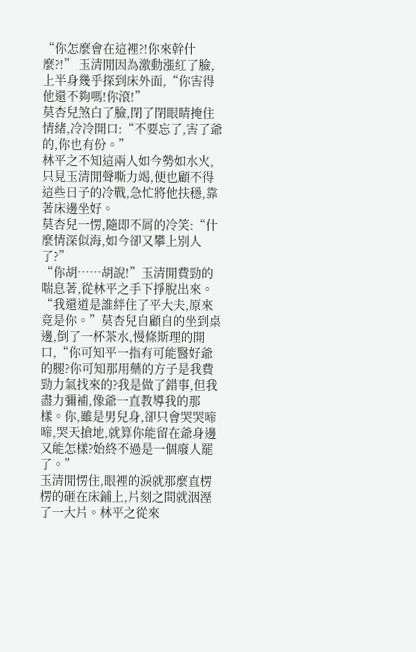“你怎麼會在這裡?!你來幹什麼?!” 玉清閒因為激動漲紅了臉,上半身幾乎探到床外面,“你害得他還不夠嗎!你滾!”
莫杏兒煞白了臉,閉了閉眼睛掩住情緒,冷冷開口:“不要忘了,害了爺的,你也有份。”
林平之不知這兩人如今勢如水火,只見玉清閒聲嘶力竭,便也顧不得這些日子的冷戰,急忙將他扶穩,靠著床邊坐好。
莫杏兒一愣,隨即不屑的冷笑:“什麼情深似海,如今卻又攀上別人了?”
“你胡……胡說!”玉清閒費勁的喘息著,從林平之手下掙脫出來。
“我還道是誰絆住了平大夫,原來竟是你。”莫杏兒自顧自的坐到桌邊,倒了一杯茶水,慢條斯理的開口,“你可知平一指有可能醫好爺的腿?你可知那用藥的方子是我費勁力氣找來的?我是做了錯事,但我盡力彌補,像爺一直教導我的那樣。你,雖是男兒身,卻只會哭哭啼啼,哭天搶地,就算你能留在爺身邊又能怎樣?始終不過是一個廢人罷了。”
玉清閒愣住,眼裡的淚就那麼直楞楞的砸在床鋪上,片刻之間就洇溼了一大片。林平之從來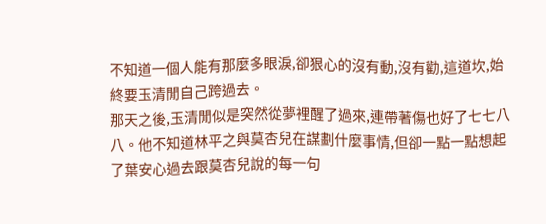不知道一個人能有那麼多眼淚,卻狠心的沒有動,沒有勸,這道坎,始終要玉清閒自己跨過去。
那天之後,玉清閒似是突然從夢裡醒了過來,連帶著傷也好了七七八八。他不知道林平之與莫杏兒在謀劃什麼事情,但卻一點一點想起了葉安心過去跟莫杏兒說的每一句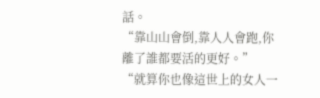話。
“靠山山會倒,靠人人會跑,你離了誰都要活的更好。”
“就算你也像這世上的女人一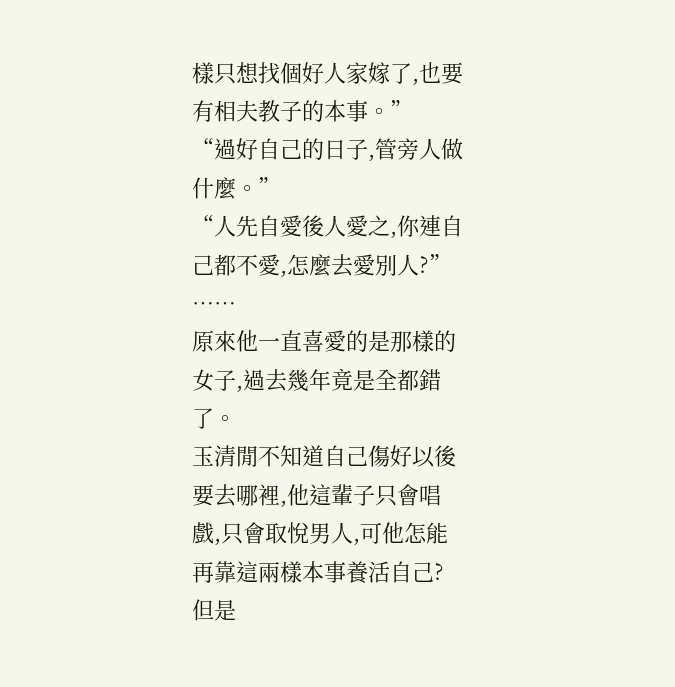樣只想找個好人家嫁了,也要有相夫教子的本事。”
“過好自己的日子,管旁人做什麼。”
“人先自愛後人愛之,你連自己都不愛,怎麼去愛別人?”
……
原來他一直喜愛的是那樣的女子,過去幾年竟是全都錯了。
玉清閒不知道自己傷好以後要去哪裡,他這輩子只會唱戲,只會取悅男人,可他怎能再靠這兩樣本事養活自己?但是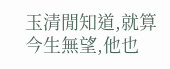玉清閒知道,就算今生無望,他也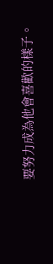要努力成為他會喜歡的樣子。